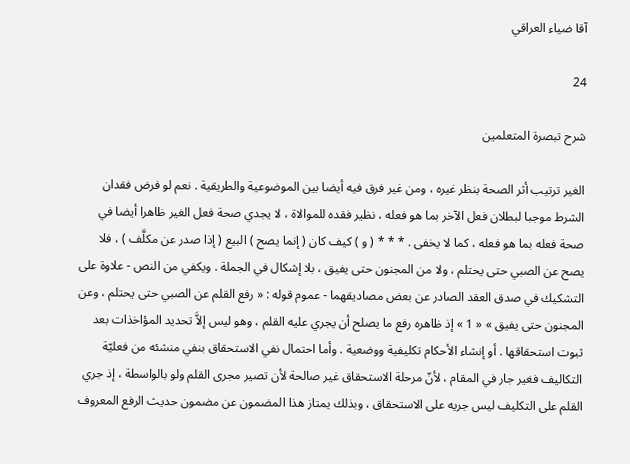آقا ضياء العراقي

24

شرح تبصرة المتعلمين

الغير ترتيب أثر الصحة بنظر غيره ، ومن غير فرق فيه أيضا بين الموضوعية والطريقية . نعم لو فرض فقدان الشرط موجبا لبطلان فعل الآخر بما هو فعله ، نظير فقده للموالاة ، لا يجدي صحة فعل الغير ظاهرا أيضا في صحة فعله بما هو فعله ، كما لا يخفى . * * * ( و ) كيف كان ( إنما يصح ) البيع ( إذا صدر عن مكلَّف ) ، فلا يصح عن الصبي حتى يحتلم ، ولا من المجنون حتى يفيق ، بلا إشكال في الجملة . ويكفي من النص - علاوة على التشكيك في صدق العقد الصادر عن بعض مصاديقهما - عموم قوله : « رفع القلم عن الصبي حتى يحتلم ، وعن المجنون حتى يفيق » « 1 » إذ ظاهره رفع ما يصلح أن يجري عليه القلم ، وهو ليس إلاَّ تحديد المؤاخذات بعد ثبوت استحقاقها . أو إنشاء الأحكام تكليفية ووضعية . وأما احتمال نفي الاستحقاق بنفي منشئه من فعليّة التكاليف فغير جار في المقام ، لأنّ مرحلة الاستحقاق غير صالحة لأن تصير مجرى القلم ولو بالواسطة ، إذ جري القلم على التكليف ليس جريه على الاستحقاق ، وبذلك يمتاز هذا المضمون عن مضمون حديث الرفع المعروف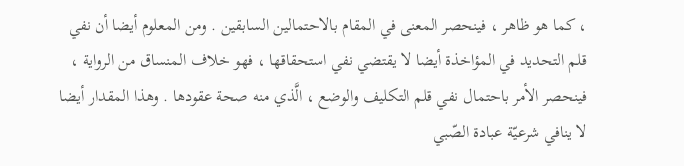، كما هو ظاهر ، فينحصر المعنى في المقام بالاحتمالين السابقين . ومن المعلوم أيضا أن نفي قلم التحديد في المؤاخذة أيضا لا يقتضي نفي استحقاقها ، فهو خلاف المنساق من الرواية ، فينحصر الأمر باحتمال نفي قلم التكليف والوضع ، الَّذي منه صحة عقودها . وهذا المقدار أيضا لا ينافي شرعيّة عبادة الصّبي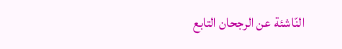النّاشئة عن الرجحان التابع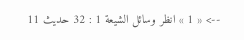--> « 1 » انظر وسائل الشيعة 1 : 32 حديث 11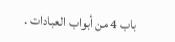باب 4 من أبواب العبادات .